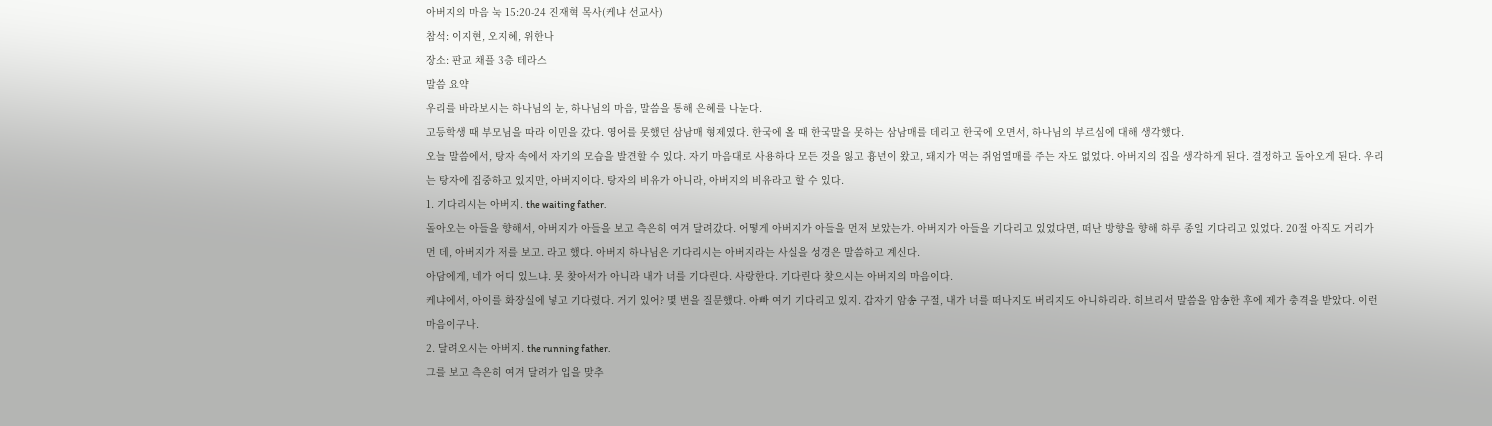아버지의 마음 눅 15:20-24 진재혁 목사(케냐 선교사)
참석: 이지현, 오지혜, 위한나
장소: 판교 채플 3층 테라스
말씀 요약
우리를 바라보시는 하나님의 눈, 하나님의 마음, 말씀을 통해 은혜를 나눈다.
고등학생 때 부모님을 따라 이민을 갔다. 영어를 못했던 삼남매 형제였다. 한국에 올 때 한국말을 못하는 삼남매를 데리고 한국에 오면서, 하나님의 부르심에 대해 생각했다.
오늘 말씀에서, 탕자 속에서 자기의 모습을 발견할 수 있다. 자기 마음대로 사용하다 모든 것을 잃고 흉년이 왔고, 돼지가 먹는 쥐엄열매를 주는 자도 없었다. 아버지의 집을 생각하게 된다. 결정하고 돌아오게 된다. 우리는 탕자에 집중하고 있지만, 아버지이다. 탕자의 비유가 아니라, 아버지의 비유라고 할 수 있다.
1. 기다리시는 아버지. the waiting father.
돌아오는 아들을 향해서, 아버지가 아들을 보고 측은히 여겨 달려갔다. 어떻게 아버지가 아들을 먼저 보았는가. 아버지가 아들을 기다리고 있었다면, 떠난 방향을 향해 하루 종일 기다리고 있었다. 20절 아직도 거리가 먼 데, 아버지가 저를 보고. 라고 했다. 아버지 하나님은 기다리시는 아버지라는 사실을 성경은 말씀하고 계신다.
아담에게, 네가 어디 있느냐. 못 찾아서가 아니라 내가 너를 기다린다. 사랑한다. 기다린다 찾으시는 아버지의 마음이다.
케냐에서, 아이를 화장실에 넣고 기다렸다. 거기 있어? 몇 번을 질문했다. 아빠 여기 기다리고 있지. 갑자기 암송 구절, 내가 너를 떠나지도 버리지도 아니하리라. 히브리서 말씀을 암송한 후에 제가 충격을 받았다. 이런 마음이구나.
2. 달려오시는 아버지. the running father.
그를 보고 측은히 여겨 달려가 입을 맞추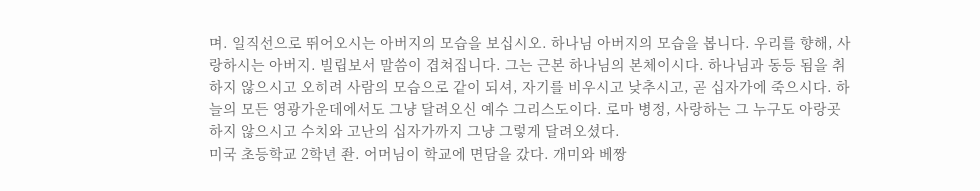며. 일직선으로 뛰어오시는 아버지의 모습을 보십시오. 하나님 아버지의 모습을 봅니다. 우리를 향해, 사랑하시는 아버지. 빌립보서 말씀이 겹쳐집니다. 그는 근본 하나님의 본체이시다. 하나님과 동등 됨을 취하지 않으시고 오히려 사람의 모습으로 같이 되셔, 자기를 비우시고 낮추시고, 곧 십자가에 죽으시다. 하늘의 모든 영광가운데에서도 그냥 달려오신 예수 그리스도이다. 로마 병정, 사랑하는 그 누구도 아랑곳 하지 않으시고 수치와 고난의 십자가까지 그냥 그렇게 달려오셨다.
미국 초등학교 2학년 좐. 어머님이 학교에 면담을 갔다. 개미와 베짱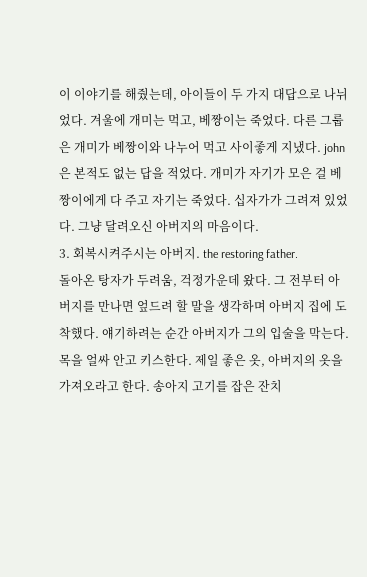이 이야기를 해줬는데, 아이들이 두 가지 대답으로 나뉘었다. 겨울에 개미는 먹고, 베짱이는 죽었다. 다른 그룹은 개미가 베짱이와 나누어 먹고 사이좋게 지냈다. john은 본적도 없는 답을 적었다. 개미가 자기가 모은 걸 베짱이에게 다 주고 자기는 죽었다. 십자가가 그려져 있었다. 그냥 달려오신 아버지의 마음이다.
3. 회복시켜주시는 아버지. the restoring father.
돌아온 탕자가 두려움, 걱정가운데 왔다. 그 전부터 아버지를 만나면 엎드려 할 말을 생각하며 아버지 집에 도착했다. 얘기하려는 순간 아버지가 그의 입술을 막는다. 목을 얼싸 안고 키스한다. 제일 좋은 옷, 아버지의 옷을 가져오라고 한다. 송아지 고기를 잡은 잔치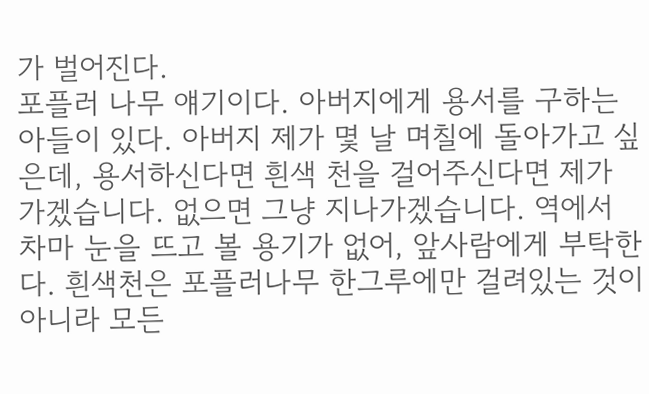가 벌어진다.
포플러 나무 얘기이다. 아버지에게 용서를 구하는 아들이 있다. 아버지 제가 몇 날 며칠에 돌아가고 싶은데, 용서하신다면 흰색 천을 걸어주신다면 제가 가겠습니다. 없으면 그냥 지나가겠습니다. 역에서 차마 눈을 뜨고 볼 용기가 없어, 앞사람에게 부탁한다. 흰색천은 포플러나무 한그루에만 걸려있는 것이 아니라 모든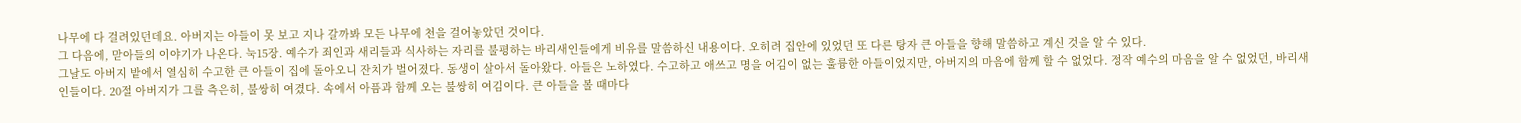나무에 다 걸려있던데요. 아버지는 아들이 못 보고 지나 갈까봐 모든 나무에 천을 걸어놓았던 것이다.
그 다음에, 맏아들의 이야기가 나온다. 눅15장. 예수가 죄인과 새리들과 식사하는 자리를 불평하는 바리새인들에게 비유를 말씀하신 내용이다. 오히려 집안에 있었던 또 다른 탕자 큰 아들을 향해 말씀하고 계신 것을 알 수 있다.
그날도 아버지 밭에서 열심히 수고한 큰 아들이 집에 돌아오니 잔치가 벌어졌다. 동생이 살아서 돌아왔다. 아들은 노하였다. 수고하고 애쓰고 명을 어김이 없는 훌륭한 아들이었지만, 아버지의 마음에 함께 할 수 없었다. 정작 예수의 마음을 알 수 없었던, 바리새인들이다. 20절 아버지가 그를 측은히, 불쌍히 여겼다. 속에서 아픔과 함께 오는 불쌍히 여김이다. 큰 아들을 볼 때마다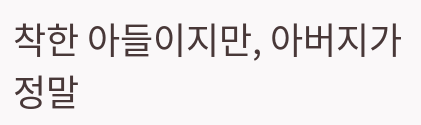착한 아들이지만, 아버지가 정말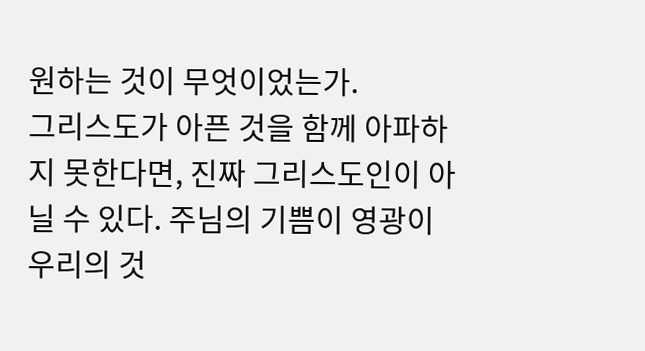원하는 것이 무엇이었는가.
그리스도가 아픈 것을 함께 아파하지 못한다면, 진짜 그리스도인이 아닐 수 있다. 주님의 기쁨이 영광이 우리의 것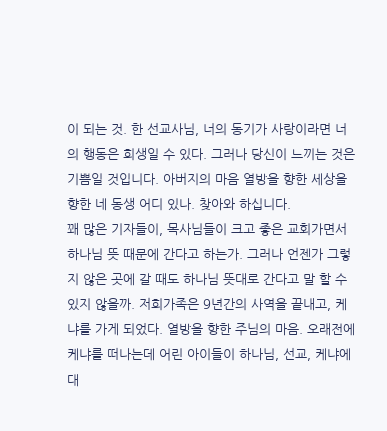이 되는 것. 한 선교사님, 너의 동기가 사랑이라면 너의 행동은 희생일 수 있다. 그러나 당신이 느끼는 것은 기쁨일 것입니다. 아버지의 마음 열방을 향한 세상을 향한 네 동생 어디 있나. 찾아와 하십니다.
꽤 많은 기자들이, 목사님들이 크고 좋은 교회가면서 하나님 뜻 때문에 간다고 하는가. 그러나 언젠가 그렇지 않은 곳에 갈 때도 하나님 뜻대로 간다고 말 할 수 있지 않을까. 저희가족은 9년간의 사역을 끝내고, 케냐를 가게 되었다. 열방을 향한 주님의 마음. 오래전에 케냐를 떠나는데 어린 아이들이 하나님, 선교, 케냐에 대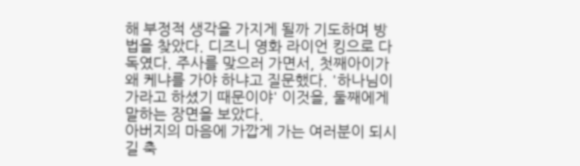해 부정적 생각을 가지게 될까 기도하며 방법을 찾았다. 디즈니 영화 라이언 킹으로 다독였다. 주사를 맞으러 가면서, 첫째아이가 왜 케냐를 가야 하냐고 질문했다. '하나님이 가라고 하셨기 때문이야' 이것을, 둘째에게 말하는 장면을 보았다.
아버지의 마음에 가깝게 가는 여러분이 되시길 축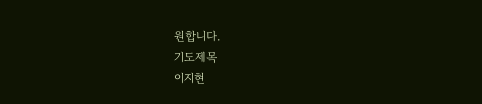원합니다.
기도제목
이지현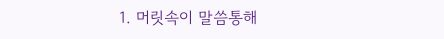1. 머릿속이 말씀통해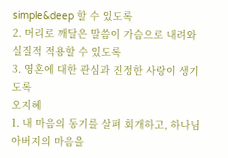simple&deep 할 수 있도록
2. 머리로 깨달은 말씀이 가슴으로 내려와실질적 적용할 수 있도록
3. 영혼에 대한 관심과 진정한 사랑이 생기도록
오지혜
1. 내 마음의 동기를 살펴 회개하고, 하나님 아버지의 마음을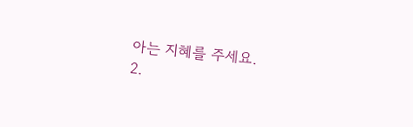아는 지혜를 주세요.
2.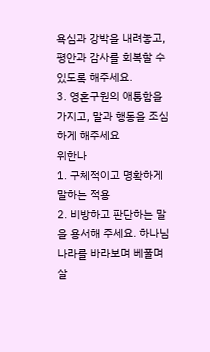욕심과 강박을 내려놓고, 평안과 감사를 회복할 수 있도록 해주세요.
3. 영혼구원의 애통함을 가지고, 말과 행동을 조심하게 해주세요
위한나
1. 구체적이고 명확하게 말하는 적용
2. 비방하고 판단하는 말을 용서해 주세요. 하나님 나라를 바라보며 베풀며 살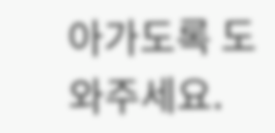아가도록 도와주세요.